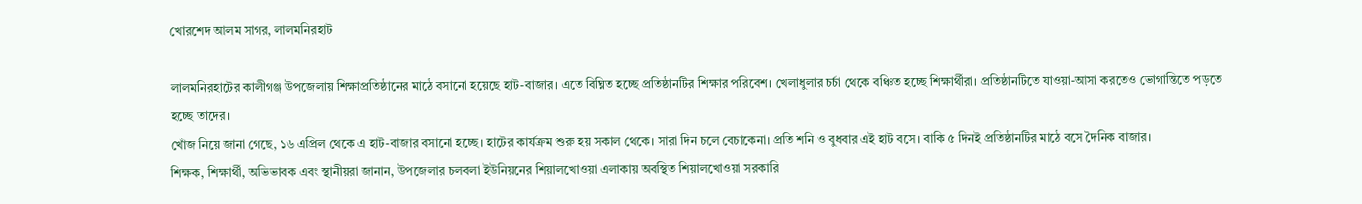খোরশেদ আলম সাগর, লালমনিরহাট

লালমনিরহাটের কালীগঞ্জ উপজেলায় শিক্ষাপ্রতিষ্ঠানের মাঠে বসানো হয়েছে হাট-বাজার। এতে বিঘ্নিত হচ্ছে প্রতিষ্ঠানটির শিক্ষার পরিবেশ। খেলাধুলার চর্চা থেকে বঞ্চিত হচ্ছে শিক্ষার্থীরা। প্রতিষ্ঠানটিতে যাওয়া-আসা করতেও ভোগান্তিতে পড়তে হচ্ছে তাদের।
খোঁজ নিয়ে জানা গেছে, ১৬ এপ্রিল থেকে এ হাট-বাজার বসানো হচ্ছে। হাটের কার্যক্রম শুরু হয় সকাল থেকে। সারা দিন চলে বেচাকেনা। প্রতি শনি ও বুধবার এই হাট বসে। বাকি ৫ দিনই প্রতিষ্ঠানটির মাঠে বসে দৈনিক বাজার।
শিক্ষক, শিক্ষার্থী, অভিভাবক এবং স্থানীয়রা জানান, উপজেলার চলবলা ইউনিয়নের শিয়ালখোওয়া এলাকায় অবস্থিত শিয়ালখোওয়া সরকারি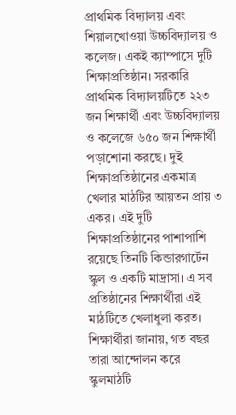প্রাথমিক বিদ্যালয় এবং শিয়ালখোওয়া উচ্চবিদ্যালয় ও কলেজ। একই ক্যাম্পাসে দুটি শিক্ষাপ্রতিষ্ঠান। সরকারি প্রাথমিক বিদ্যালয়টিতে ২২৩ জন শিক্ষার্থী এবং উচ্চবিদ্যালয় ও কলেজে ৬৫০ জন শিক্ষার্থী পড়াশোনা করছে। দুই শিক্ষাপ্রতিষ্ঠানের একমাত্র খেলার মাঠটির আয়তন প্রায় ৩ একর। এই দুটি শিক্ষাপ্রতিষ্ঠানের পাশাপাশি রয়েছে তিনটি কিন্ডারগার্টেন স্কুল ও একটি মাদ্রাসা। এ সব প্রতিষ্ঠানের শিক্ষার্থীরা এই মাঠটিতে খেলাধুলা করত।
শিক্ষার্থীরা জানায়, গত বছর তারা আন্দোলন করে স্কুলমাঠটি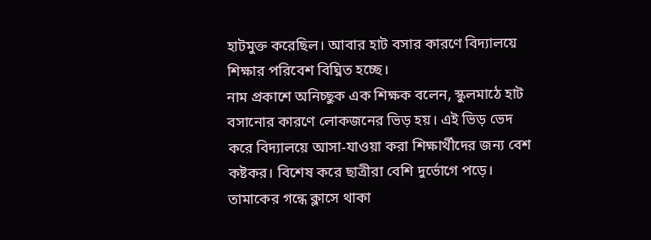হাটমুক্ত করেছিল। আবার হাট বসার কারণে বিদ্যালয়ে শিক্ষার পরিবেশ বিঘ্নিত হচ্ছে।
নাম প্রকাশে অনিচ্ছুক এক শিক্ষক বলেন, স্কুলমাঠে হাট বসানোর কারণে লোকজনের ভিড় হয়। এই ভিড় ভেদ করে বিদ্যালয়ে আসা-যাওয়া করা শিক্ষার্থীদের জন্য বেশ কষ্টকর। বিশেষ করে ছাত্রীরা বেশি দুর্ভোগে পড়ে। তামাকের গন্ধে ক্লাসে থাকা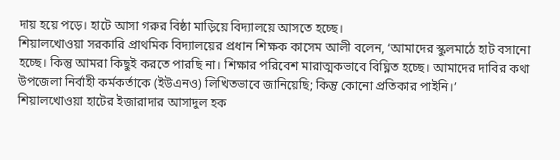দায় হয়ে পড়ে। হাটে আসা গরুর বিষ্ঠা মাড়িয়ে বিদ্যালয়ে আসতে হচ্ছে।
শিয়ালখোওয়া সরকারি প্রাথমিক বিদ্যালয়ের প্রধান শিক্ষক কাসেম আলী বলেন, ‘আমাদের স্কুলমাঠে হাট বসানো হচ্ছে। কিন্তু আমরা কিছুই করতে পারছি না। শিক্ষার পরিবেশ মারাত্মকভাবে বিঘ্নিত হচ্ছে। আমাদের দাবির কথা উপজেলা নির্বাহী কর্মকর্তাকে (ইউএনও) লিখিতভাবে জানিয়েছি; কিন্তু কোনো প্রতিকার পাইনি।’
শিয়ালখোওয়া হাটের ইজারাদার আসাদুল হক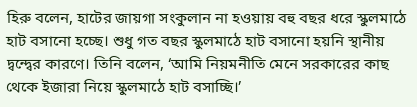হিরু বলেন, হাটের জায়গা সংকুলান না হওয়ায় বহু বছর ধরে স্কুলমাঠে হাট বসানো হচ্ছে। শুধু গত বছর স্কুলমাঠে হাট বসানো হয়নি স্থানীয় দ্বন্দ্বের কারণে। তিনি বলেন, ‘আমি নিয়মনীতি মেনে সরকারের কাছ থেকে ইজারা নিয়ে স্কুলমাঠে হাট বসাচ্ছি।’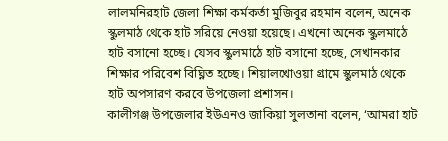লালমনিরহাট জেলা শিক্ষা কর্মকর্তা মুজিবুর রহমান বলেন, অনেক স্কুলমাঠ থেকে হাট সরিয়ে নেওয়া হয়েছে। এখনো অনেক স্কুলমাঠে হাট বসানো হচ্ছে। যেসব স্কুলমাঠে হাট বসানো হচ্ছে, সেখানকার শিক্ষার পরিবেশ বিঘ্নিত হচ্ছে। শিয়ালখোওয়া গ্রামে স্কুলমাঠ থেকে হাট অপসারণ করবে উপজেলা প্রশাসন।
কালীগঞ্জ উপজেলার ইউএনও জাকিয়া সুলতানা বলেন, ‘আমরা হাট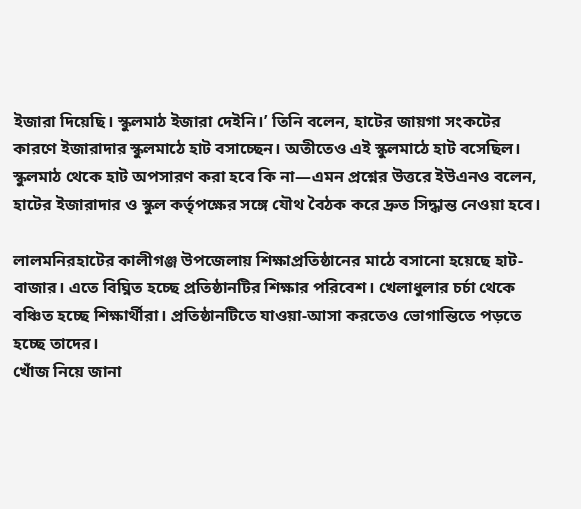ইজারা দিয়েছি। স্কুলমাঠ ইজারা দেইনি।’ তিনি বলেন, হাটের জায়গা সংকটের কারণে ইজারাদার স্কুলমাঠে হাট বসাচ্ছেন। অতীতেও এই স্কুলমাঠে হাট বসেছিল।
স্কুলমাঠ থেকে হাট অপসারণ করা হবে কি না—এমন প্রশ্নের উত্তরে ইউএনও বলেন, হাটের ইজারাদার ও স্কুল কর্তৃপক্ষের সঙ্গে যৌথ বৈঠক করে দ্রুত সিদ্ধান্ত নেওয়া হবে।

লালমনিরহাটের কালীগঞ্জ উপজেলায় শিক্ষাপ্রতিষ্ঠানের মাঠে বসানো হয়েছে হাট-বাজার। এতে বিঘ্নিত হচ্ছে প্রতিষ্ঠানটির শিক্ষার পরিবেশ। খেলাধুলার চর্চা থেকে বঞ্চিত হচ্ছে শিক্ষার্থীরা। প্রতিষ্ঠানটিতে যাওয়া-আসা করতেও ভোগান্তিতে পড়তে হচ্ছে তাদের।
খোঁজ নিয়ে জানা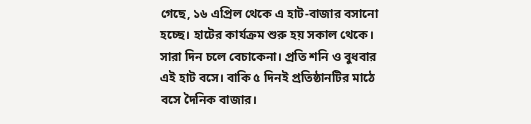গেছে, ১৬ এপ্রিল থেকে এ হাট-বাজার বসানো হচ্ছে। হাটের কার্যক্রম শুরু হয় সকাল থেকে। সারা দিন চলে বেচাকেনা। প্রতি শনি ও বুধবার এই হাট বসে। বাকি ৫ দিনই প্রতিষ্ঠানটির মাঠে বসে দৈনিক বাজার।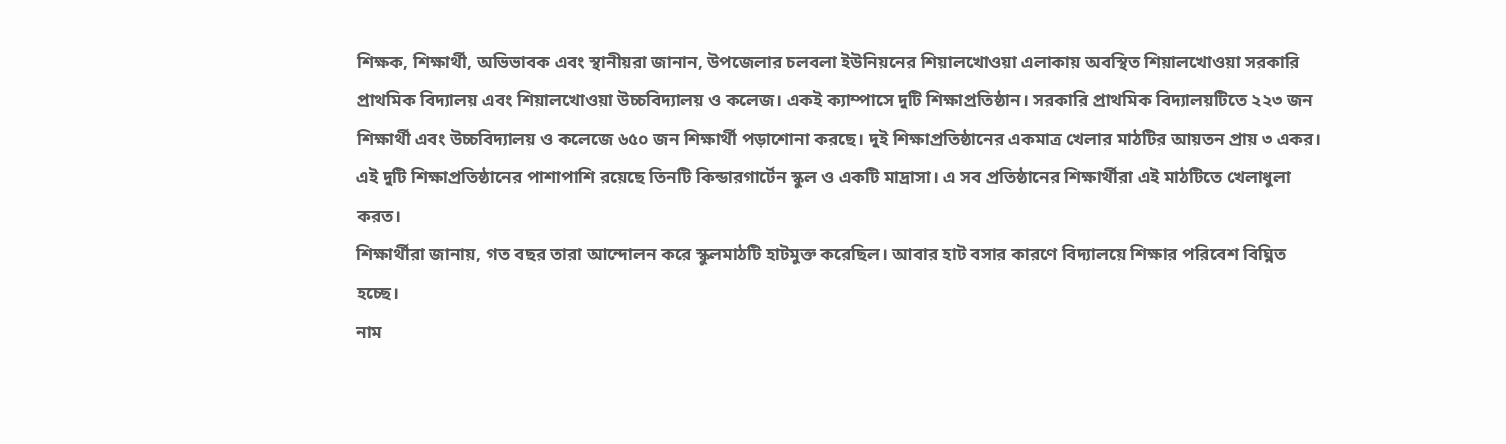শিক্ষক, শিক্ষার্থী, অভিভাবক এবং স্থানীয়রা জানান, উপজেলার চলবলা ইউনিয়নের শিয়ালখোওয়া এলাকায় অবস্থিত শিয়ালখোওয়া সরকারি প্রাথমিক বিদ্যালয় এবং শিয়ালখোওয়া উচ্চবিদ্যালয় ও কলেজ। একই ক্যাম্পাসে দুটি শিক্ষাপ্রতিষ্ঠান। সরকারি প্রাথমিক বিদ্যালয়টিতে ২২৩ জন শিক্ষার্থী এবং উচ্চবিদ্যালয় ও কলেজে ৬৫০ জন শিক্ষার্থী পড়াশোনা করছে। দুই শিক্ষাপ্রতিষ্ঠানের একমাত্র খেলার মাঠটির আয়তন প্রায় ৩ একর। এই দুটি শিক্ষাপ্রতিষ্ঠানের পাশাপাশি রয়েছে তিনটি কিন্ডারগার্টেন স্কুল ও একটি মাদ্রাসা। এ সব প্রতিষ্ঠানের শিক্ষার্থীরা এই মাঠটিতে খেলাধুলা করত।
শিক্ষার্থীরা জানায়, গত বছর তারা আন্দোলন করে স্কুলমাঠটি হাটমুক্ত করেছিল। আবার হাট বসার কারণে বিদ্যালয়ে শিক্ষার পরিবেশ বিঘ্নিত হচ্ছে।
নাম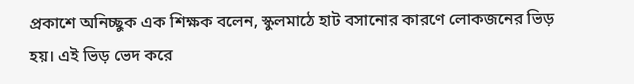প্রকাশে অনিচ্ছুক এক শিক্ষক বলেন, স্কুলমাঠে হাট বসানোর কারণে লোকজনের ভিড় হয়। এই ভিড় ভেদ করে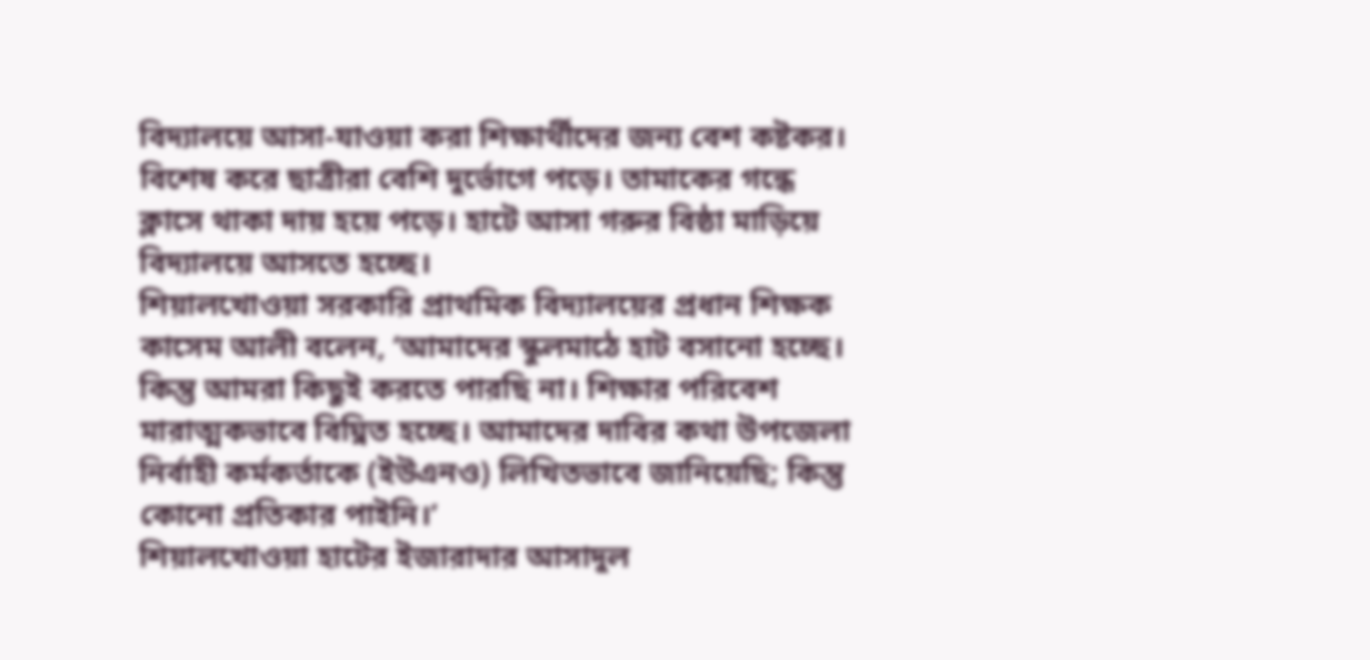বিদ্যালয়ে আসা-যাওয়া করা শিক্ষার্থীদের জন্য বেশ কষ্টকর। বিশেষ করে ছাত্রীরা বেশি দুর্ভোগে পড়ে। তামাকের গন্ধে ক্লাসে থাকা দায় হয়ে পড়ে। হাটে আসা গরুর বিষ্ঠা মাড়িয়ে বিদ্যালয়ে আসতে হচ্ছে।
শিয়ালখোওয়া সরকারি প্রাথমিক বিদ্যালয়ের প্রধান শিক্ষক কাসেম আলী বলেন, ‘আমাদের স্কুলমাঠে হাট বসানো হচ্ছে। কিন্তু আমরা কিছুই করতে পারছি না। শিক্ষার পরিবেশ মারাত্মকভাবে বিঘ্নিত হচ্ছে। আমাদের দাবির কথা উপজেলা নির্বাহী কর্মকর্তাকে (ইউএনও) লিখিতভাবে জানিয়েছি; কিন্তু কোনো প্রতিকার পাইনি।’
শিয়ালখোওয়া হাটের ইজারাদার আসাদুল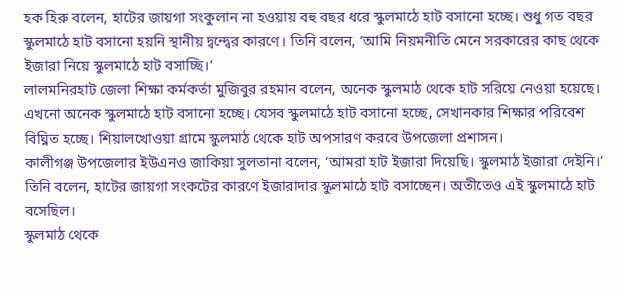হক হিরু বলেন, হাটের জায়গা সংকুলান না হওয়ায় বহু বছর ধরে স্কুলমাঠে হাট বসানো হচ্ছে। শুধু গত বছর স্কুলমাঠে হাট বসানো হয়নি স্থানীয় দ্বন্দ্বের কারণে। তিনি বলেন, ‘আমি নিয়মনীতি মেনে সরকারের কাছ থেকে ইজারা নিয়ে স্কুলমাঠে হাট বসাচ্ছি।’
লালমনিরহাট জেলা শিক্ষা কর্মকর্তা মুজিবুর রহমান বলেন, অনেক স্কুলমাঠ থেকে হাট সরিয়ে নেওয়া হয়েছে। এখনো অনেক স্কুলমাঠে হাট বসানো হচ্ছে। যেসব স্কুলমাঠে হাট বসানো হচ্ছে, সেখানকার শিক্ষার পরিবেশ বিঘ্নিত হচ্ছে। শিয়ালখোওয়া গ্রামে স্কুলমাঠ থেকে হাট অপসারণ করবে উপজেলা প্রশাসন।
কালীগঞ্জ উপজেলার ইউএনও জাকিয়া সুলতানা বলেন, ‘আমরা হাট ইজারা দিয়েছি। স্কুলমাঠ ইজারা দেইনি।’ তিনি বলেন, হাটের জায়গা সংকটের কারণে ইজারাদার স্কুলমাঠে হাট বসাচ্ছেন। অতীতেও এই স্কুলমাঠে হাট বসেছিল।
স্কুলমাঠ থেকে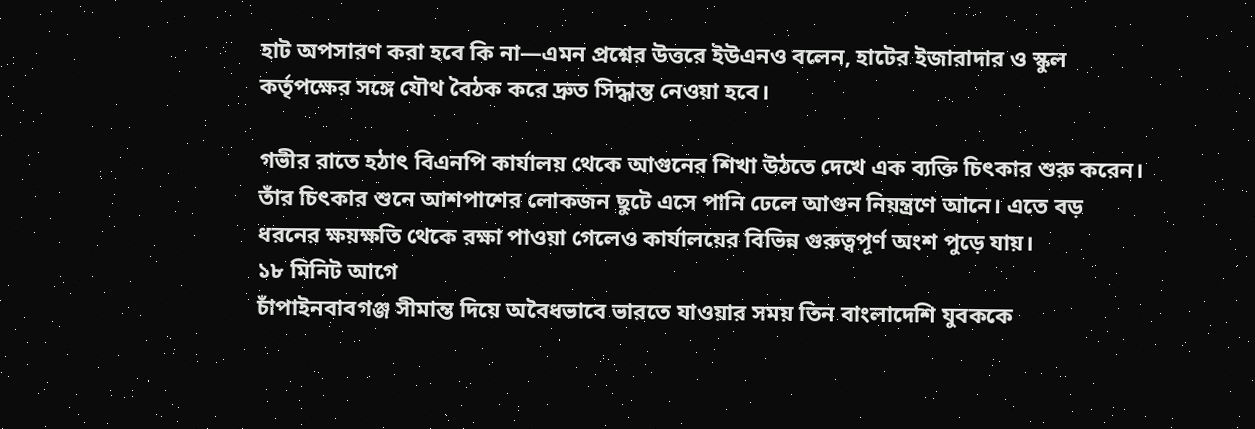হাট অপসারণ করা হবে কি না—এমন প্রশ্নের উত্তরে ইউএনও বলেন, হাটের ইজারাদার ও স্কুল কর্তৃপক্ষের সঙ্গে যৌথ বৈঠক করে দ্রুত সিদ্ধান্ত নেওয়া হবে।

গভীর রাতে হঠাৎ বিএনপি কার্যালয় থেকে আগুনের শিখা উঠতে দেখে এক ব্যক্তি চিৎকার শুরু করেন। তাঁর চিৎকার শুনে আশপাশের লোকজন ছুটে এসে পানি ঢেলে আগুন নিয়ন্ত্রণে আনে। এতে বড় ধরনের ক্ষয়ক্ষতি থেকে রক্ষা পাওয়া গেলেও কার্যালয়ের বিভিন্ন গুরুত্বপূর্ণ অংশ পুড়ে যায়।
১৮ মিনিট আগে
চাঁপাইনবাবগঞ্জ সীমান্ত দিয়ে অবৈধভাবে ভারতে যাওয়ার সময় তিন বাংলাদেশি যুবককে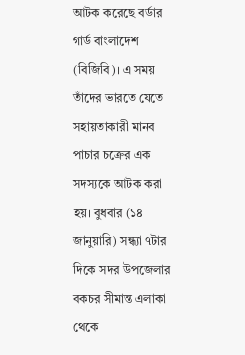আটক করেছে বর্ডার গার্ড বাংলাদেশ (বিজিবি)। এ সময় তাঁদের ভারতে যেতে সহায়তাকারী মানব পাচার চক্রের এক সদস্যকে আটক করা হয়। বুধবার (১৪ জানুয়ারি) সন্ধ্যা ৭টার দিকে সদর উপজেলার বকচর সীমান্ত এলাকা থেকে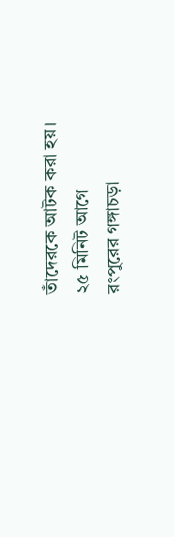তাঁদেরকে আটক করা হয়।
২৫ মিনিট আগে
রংপুরের গঙ্গাচড়া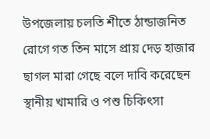উপজেলায় চলতি শীতে ঠান্ডাজনিত রোগে গত তিন মাসে প্রায় দেড় হাজার ছাগল মারা গেছে বলে দাবি করেছেন স্থানীয় খামারি ও পশু চিকিৎসা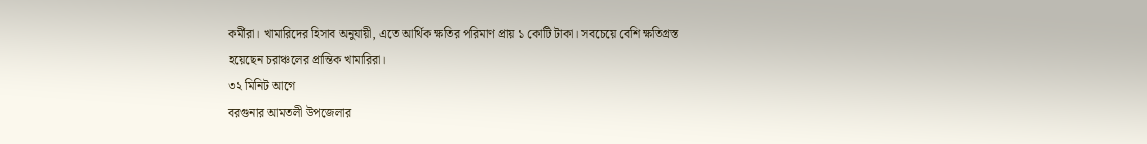কর্মীরা। খামারিদের হিসাব অনুযায়ী, এতে আর্থিক ক্ষতির পরিমাণ প্রায় ১ কোটি টাকা। সবচেয়ে বেশি ক্ষতিগ্রস্ত হয়েছেন চরাঞ্চলের প্রান্তিক খামারিরা।
৩২ মিনিট আগে
বরগুনার আমতলী উপজেলার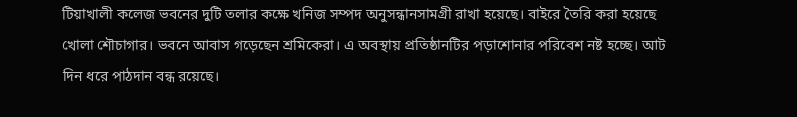টিয়াখালী কলেজ ভবনের দুটি তলার কক্ষে খনিজ সম্পদ অনুসন্ধানসামগ্রী রাখা হয়েছে। বাইরে তৈরি করা হয়েছে খোলা শৌচাগার। ভবনে আবাস গড়েছেন শ্রমিকেরা। এ অবস্থায় প্রতিষ্ঠানটির পড়াশোনার পরিবেশ নষ্ট হচ্ছে। আট দিন ধরে পাঠদান বন্ধ রয়েছে।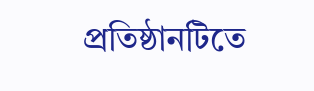প্রতিষ্ঠানটিতে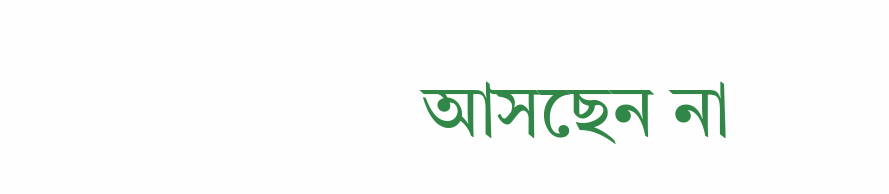আসছেন না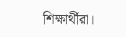শিক্ষার্থীরা।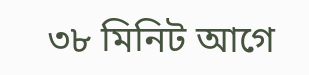৩৮ মিনিট আগে